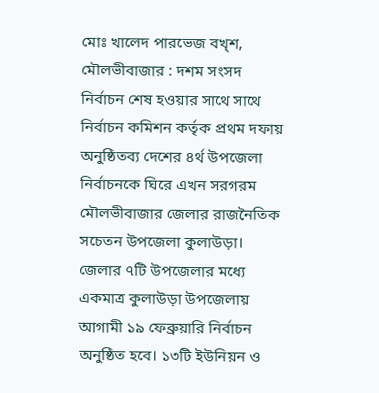মোঃ খালেদ পারভেজ বখ্শ, মৌলভীবাজার : দশম সংসদ নির্বাচন শেষ হওয়ার সাথে সাথে নির্বাচন কমিশন কর্তৃক প্রথম দফায় অনুষ্ঠিতব্য দেশের ৪র্থ উপজেলা নির্বাচনকে ঘিরে এখন সরগরম মৌলভীবাজার জেলার রাজনৈতিক সচেতন উপজেলা কুলাউড়া। জেলার ৭টি উপজেলার মধ্যে একমাত্র কুলাউড়া উপজেলায় আগামী ১৯ ফেব্রুয়ারি নির্বাচন অনুষ্ঠিত হবে। ১৩টি ইউনিয়ন ও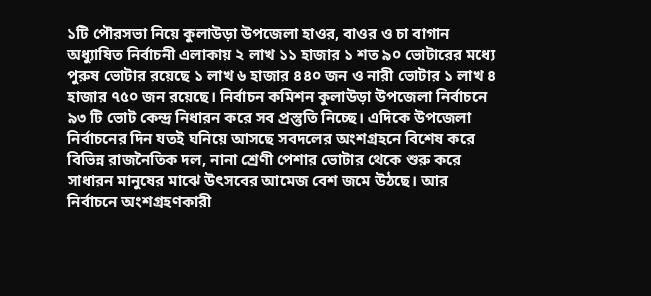১টি পৌরসভা নিয়ে কুলাউড়া উপজেলা হাওর, বাওর ও চা বাগান অধ্যুাষিত নির্বাচনী এলাকায় ২ লাখ ১১ হাজার ১ শত ৯০ ভোটারের মধ্যে পুরুষ ভোটার রয়েছে ১ লাখ ৬ হাজার ৪৪০ জন ও নারী ভোটার ১ লাখ ৪ হাজার ৭৫০ জন রয়েছে। নির্বাচন কমিশন কুলাউড়া উপজেলা নির্বাচনে ৯৩ টি ভোট কেন্দ্র নিধারন করে সব প্রস্তুতি নিচ্ছে। এদিকে উপজেলা নির্বাচনের দিন যতই ঘনিয়ে আসছে সবদলের অংশগ্রহনে বিশেষ করে বিভিন্ন রাজনৈতিক দল, নানা শ্রেণী পেশার ভোটার থেকে শুরু করে সাধারন মানুষের মাঝে উৎসবের আমেজ বেশ জমে উঠছে। আর নির্বাচনে অংশগ্রহণকারী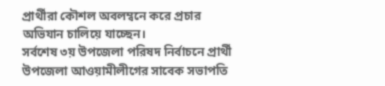প্রার্থীরা কৌশল অবলম্বনে করে প্রচার অভিযান চালিয়ে যাচ্ছেন।
সর্বশেষ ৩য় উপজেলা পরিষদ নির্বাচনে প্রার্থী উপজেলা আওয়ামীলীগের সাবেক সভাপতি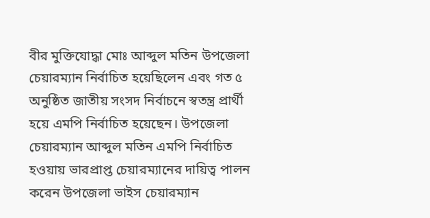বীর মুক্তিযোদ্ধা মোঃ আব্দুল মতিন উপজেলা চেয়ারম্যান নির্বাচিত হয়েছিলেন এবং গত ৫ অনুষ্ঠিত জাতীয় সংসদ নির্বাচনে স্বতন্ত্র প্রার্থী হয়ে এমপি নির্বাচিত হয়েছেন। উপজেলা চেয়ারম্যান আব্দুল মতিন এমপি নির্বাচিত হওয়ায় ভারপ্রাপ্ত চেয়ারম্যানের দায়িত্ব পালন করেন উপজেলা ভাইস চেয়ারম্যান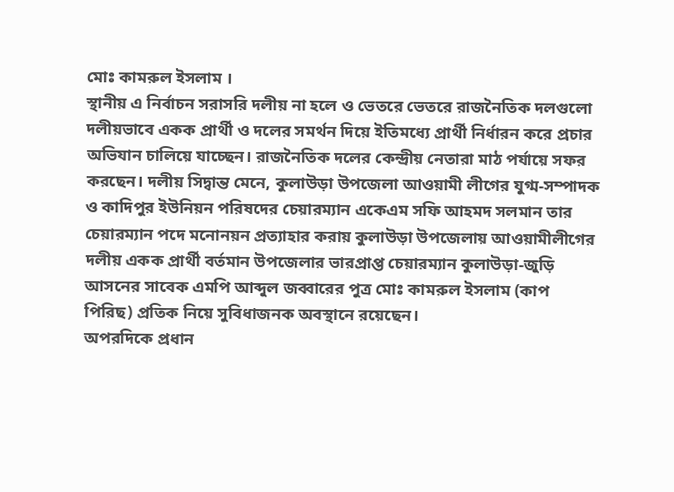মোঃ কামরুল ইসলাম ।
স্থানীয় এ নির্বাচন সরাসরি দলীয় না হলে ও ভেতরে ভেতরে রাজনৈতিক দলগুলো দলীয়ভাবে একক প্রার্থী ও দলের সমর্থন দিয়ে ইতিমধ্যে প্রার্থী নির্ধারন করে প্রচার অভিযান চালিয়ে যাচ্ছেন। রাজনৈতিক দলের কেন্দ্রীয় নেতারা মাঠ পর্যায়ে সফর করছেন। দলীয় সিদ্বান্ত মেনে, কুলাউড়া উপজেলা আওয়ামী লীগের যুগ্ম-সম্পাদক ও কাদিপুর ইউনিয়ন পরিষদের চেয়ারম্যান একেএম সফি আহমদ সলমান তার চেয়ারম্যান পদে মনোনয়ন প্রত্যাহার করায় কুলাউড়া উপজেলায় আওয়ামীলীগের দলীয় একক প্রার্থী বর্তমান উপজেলার ভারপ্রাপ্ত চেয়ারম্যান কুলাউড়া-জুড়ি আসনের সাবেক এমপি আব্দুল জব্বারের পুত্র মোঃ কামরুল ইসলাম (কাপ পিরিছ) প্রতিক নিয়ে সুবিধাজনক অবস্থানে রয়েছেন।
অপরদিকে প্রধান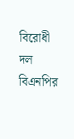বিরোধী দল বিএনপির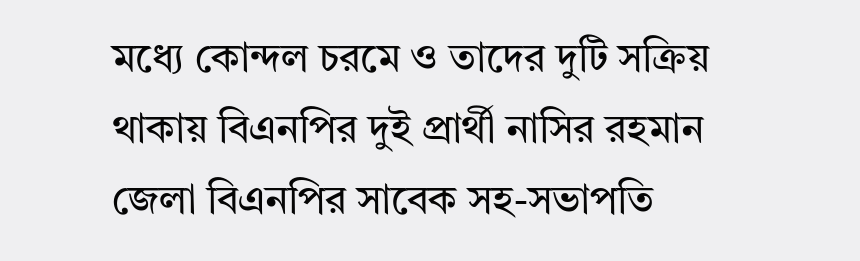মধ্যে কোন্দল চরমে ও তাদের দুটি সক্রিয় থাকায় বিএনপির দুই প্রার্থী নাসির রহমান জেলা বিএনপির সাবেক সহ-সভাপতি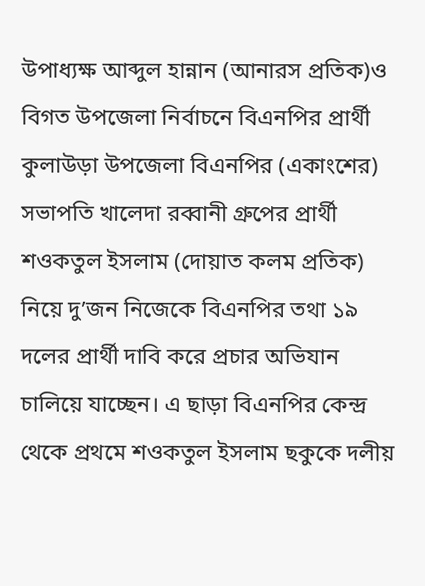উপাধ্যক্ষ আব্দুল হান্নান (আনারস প্রতিক)ও বিগত উপজেলা নির্বাচনে বিএনপির প্রার্থী কুলাউড়া উপজেলা বিএনপির (একাংশের) সভাপতি খালেদা রব্বানী গ্রুপের প্রার্থী শওকতুল ইসলাম (দোয়াত কলম প্রতিক) নিয়ে দু’জন নিজেকে বিএনপির তথা ১৯ দলের প্রার্থী দাবি করে প্রচার অভিযান চালিয়ে যাচ্ছেন। এ ছাড়া বিএনপির কেন্দ্র থেকে প্রথমে শওকতুল ইসলাম ছকুকে দলীয়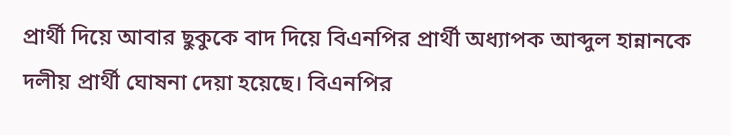প্রার্থী দিয়ে আবার ছুকুকে বাদ দিয়ে বিএনপির প্রার্থী অধ্যাপক আব্দুল হান্নানকে দলীয় প্রার্থী ঘোষনা দেয়া হয়েছে। বিএনপির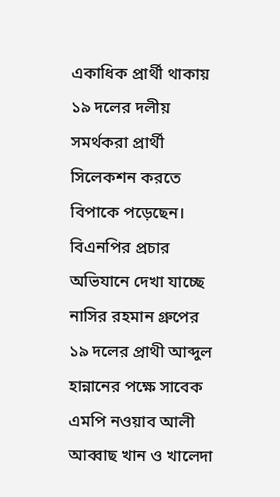একাধিক প্রার্থী থাকায় ১৯ দলের দলীয় সমর্থকরা প্রার্থী সিলেকশন করতে বিপাকে পড়েছেন। বিএনপির প্রচার অভিযানে দেখা যাচ্ছে নাসির রহমান গ্রুপের ১৯ দলের প্রাথী আব্দুল হান্নানের পক্ষে সাবেক এমপি নওয়াব আলী আব্বাছ খান ও খালেদা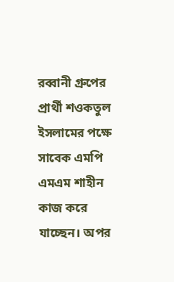রব্বানী গ্রুপের প্রার্থী শওকতুল ইসলামের পক্ষে সাবেক এমপি এমএম শাহীন কাজ করে যাচ্ছেন। অপর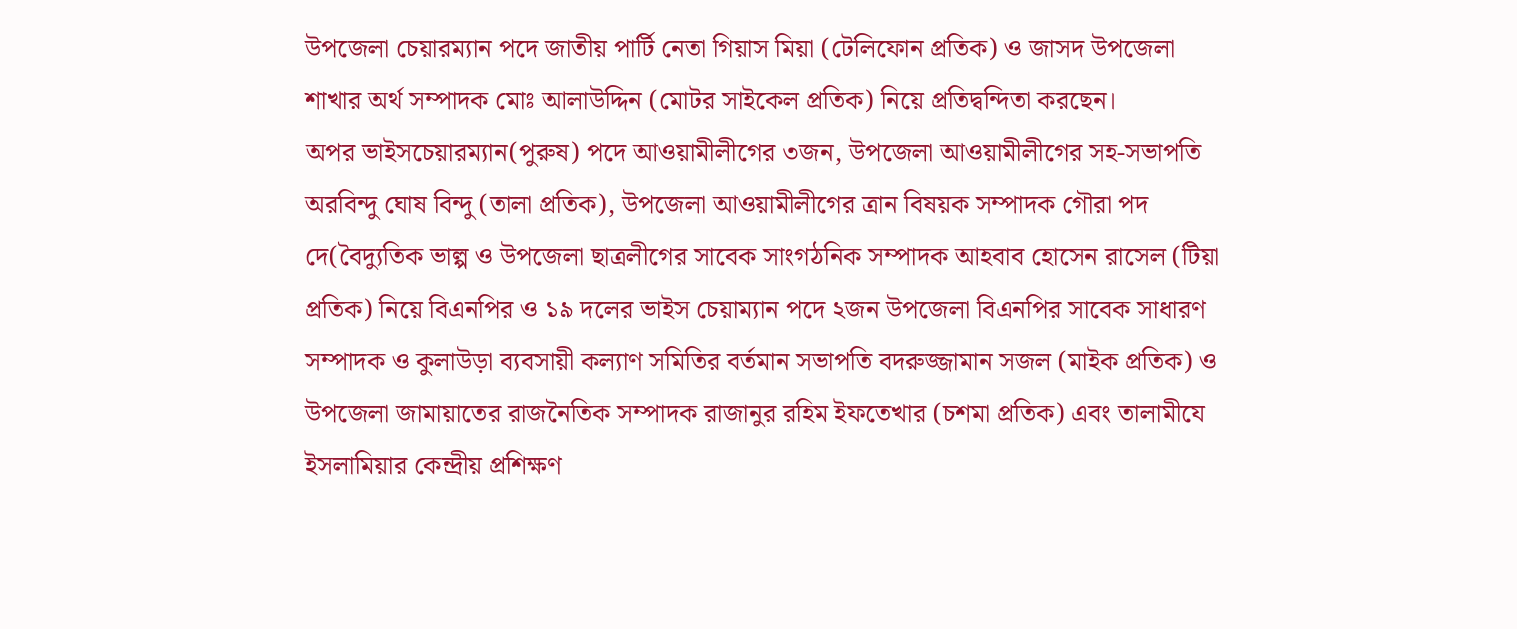উপজেলা চেয়ারম্যান পদে জাতীয় পার্টি নেতা গিয়াস মিয়া (টেলিফোন প্রতিক) ও জাসদ উপজেলা শাখার অর্থ সম্পাদক মোঃ আলাউদ্দিন (মোটর সাইকেল প্রতিক) নিয়ে প্রতিদ্বন্দিতা করছেন।
অপর ভাইসচেয়ারম্যান(পুরুষ) পদে আওয়ামীলীগের ৩জন, উপজেলা আওয়ামীলীগের সহ-সভাপতি অরবিন্দু ঘোষ বিন্দু (তালা প্রতিক), উপজেলা আওয়ামীলীগের ত্রান বিষয়ক সম্পাদক গৌরা পদ দে(বৈদ্যুতিক ভাল্প ও উপজেলা ছাত্রলীগের সাবেক সাংগঠনিক সম্পাদক আহবাব হোসেন রাসেল (টিয়া প্রতিক) নিয়ে বিএনপির ও ১৯ দলের ভাইস চেয়াম্যান পদে ২জন উপজেলা বিএনপির সাবেক সাধারণ সম্পাদক ও কুলাউড়া ব্যবসায়ী কল্যাণ সমিতির বর্তমান সভাপতি বদরুজ্জামান সজল (মাইক প্রতিক) ও উপজেলা জামায়াতের রাজনৈতিক সম্পাদক রাজানুর রহিম ইফতেখার (চশমা প্রতিক) এবং তালামীযে ইসলামিয়ার কেন্দ্রীয় প্রশিক্ষণ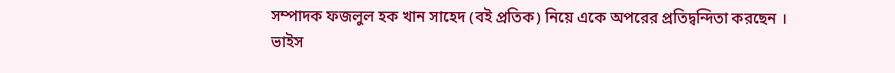সম্পাদক ফজলুল হক খান সাহেদ (বই প্রতিক) নিয়ে একে অপরের প্রতিদ্বন্দিতা করছেন ।
ভাইস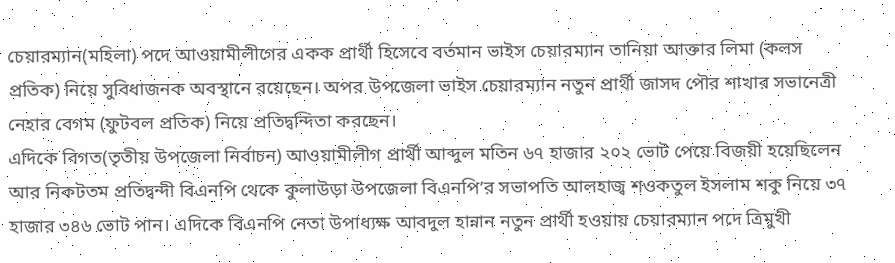চেয়ারম্যান(মহিলা) পদে আওয়ামীলীগের একক প্রার্থী হিসেবে বর্তমান ভাইস চেয়ারম্যান তানিয়া আক্তার লিমা (কলস প্রতিক) নিয়ে সুবিধাজনক অবস্থানে রয়েছেন। অপর উপজেলা ভাইস চেয়ারম্যান নতুন প্রার্থী জাসদ পৌর শাখার সভানেত্রী নেহার বেগম (ফুটবল প্রতিক) নিয়ে প্রতিদ্বন্দিতা করছেন।
এদিকে বিগত(তৃতীয় উপজেলা নির্বাচন) আওয়ামীলীগ প্রার্থী আব্দুল মতিন ৬৭ হাজার ২০২ ভোট পেয়ে বিজয়ী হয়েছিলেন আর নিকটতম প্রতিদ্বন্দী বিএনপি থেকে কুলাউড়া উপজেলা বিএনপি’র সভাপতি আলহাজ্ব শওকতুল ইসলাম শকু নিয়ে ৩৭ হাজার ৩৪৬ ভোট পান। এদিকে বিএনপি নেতা উপাধ্যক্ষ আবদুল হান্নান নতুন প্রার্থী হওয়ায় চেয়ারম্যান পদে ত্রিমুখী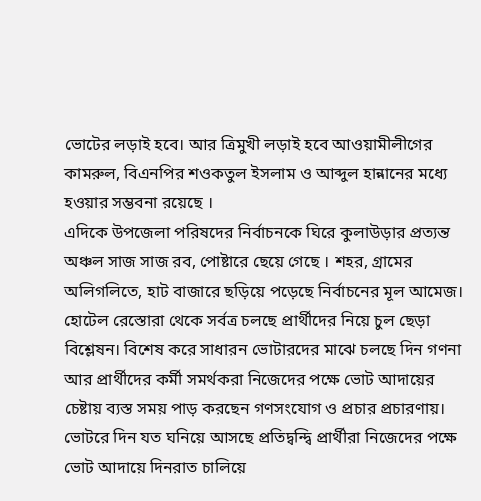ভোটের লড়াই হবে। আর ত্রিমুখী লড়াই হবে আওয়ামীলীগের কামরুল, বিএনপির শওকতুল ইসলাম ও আব্দুল হান্নানের মধ্যে হওয়ার সম্ভবনা রয়েছে ।
এদিকে উপজেলা পরিষদের নির্বাচনকে ঘিরে কুলাউড়ার প্রত্যন্ত অঞ্চল সাজ সাজ রব, পোষ্টারে ছেয়ে গেছে । শহর, গ্রামের অলিগলিতে, হাট বাজারে ছড়িয়ে পড়েছে নির্বাচনের মূল আমেজ। হোটেল রেস্তোরা থেকে সর্বত্র চলছে প্রার্থীদের নিয়ে চুল ছেড়া বিশ্লেষন। বিশেষ করে সাধারন ভোটারদের মাঝে চলছে দিন গণনা আর প্রার্থীদের কর্মী সমর্থকরা নিজেদের পক্ষে ভোট আদায়ের চেষ্টায় ব্যস্ত সময় পাড় করছেন গণসংযোগ ও প্রচার প্রচারণায়।
ভোটরে দিন যত ঘনিয়ে আসছে প্রতিদ্বন্দ্বি প্রার্থীরা নিজেদের পক্ষে ভোট আদায়ে দিনরাত চালিয়ে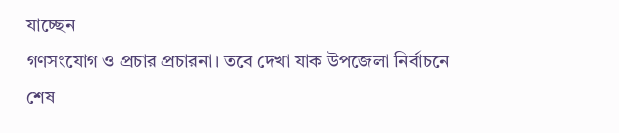যাচ্ছেন
গণসংযোগ ও প্রচার প্রচারনা। তবে দেখা যাক উপজেলা নির্বাচনে শেষ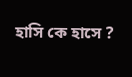হাসি কে হাসে ?